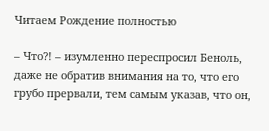Читаем Рождение полностью

– Что?! – изумленно переспросил Беноль, даже не обратив внимания на то, что его грубо прервали, тем самым указав, что он,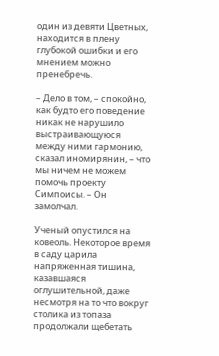один из девяти Цветных, находится в плену глубокой ошибки и его мнением можно пренебречь.

– Дело в том, – спокойно, как будто его поведение никак не нарушило выстраивающуюся между ними гармонию, сказал иномирянин, – что мы ничем не можем помочь проекту Симпоисы. – Он замолчал.

Ученый опустился на ковеоль. Некоторое время в саду царила напряженная тишина, казавшаяся оглушительной, даже несмотря на то что вокруг столика из топаза продолжали щебетать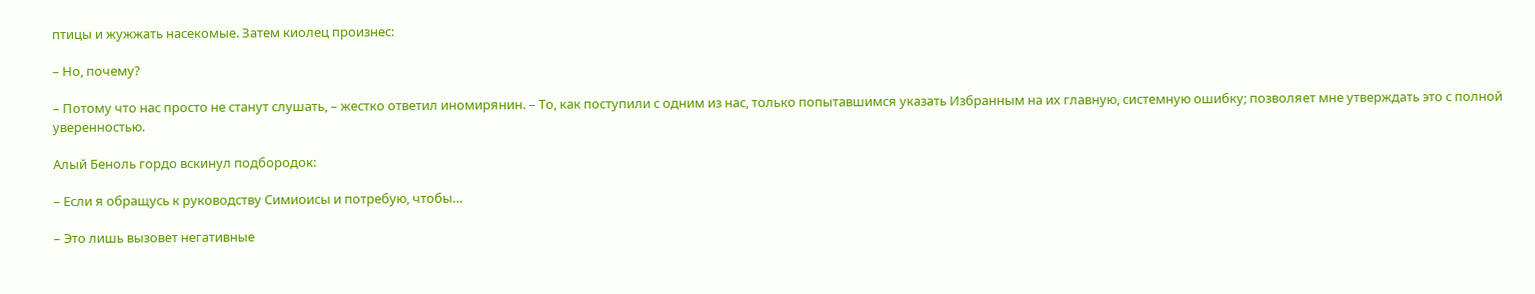птицы и жужжать насекомые. Затем киолец произнес:

– Но, почему?

– Потому что нас просто не станут слушать, – жестко ответил иномирянин. – То, как поступили с одним из нас, только попытавшимся указать Избранным на их главную, системную ошибку; позволяет мне утверждать это с полной уверенностью.

Алый Беноль гордо вскинул подбородок:

– Если я обращусь к руководству Симиоисы и потребую, чтобы…

– Это лишь вызовет негативные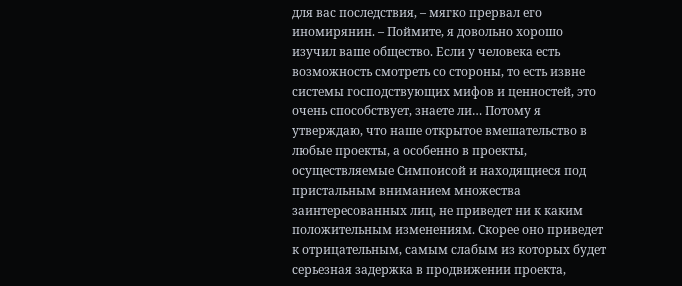для вас последствия, – мягко прервал его иномирянин. – Поймите, я довольно хорошо изучил ваше общество. Если у человека есть возможность смотреть со стороны, то есть извне системы господствующих мифов и ценностей, это очень способствует, знаете ли… Потому я утверждаю, что наше открытое вмешательство в любые проекты, а особенно в проекты, осуществляемые Симпоисой и находящиеся под пристальным вниманием множества заинтересованных лиц, не приведет ни к каким положительным изменениям. Скорее оно приведет к отрицательным, самым слабым из которых будет серьезная задержка в продвижении проекта,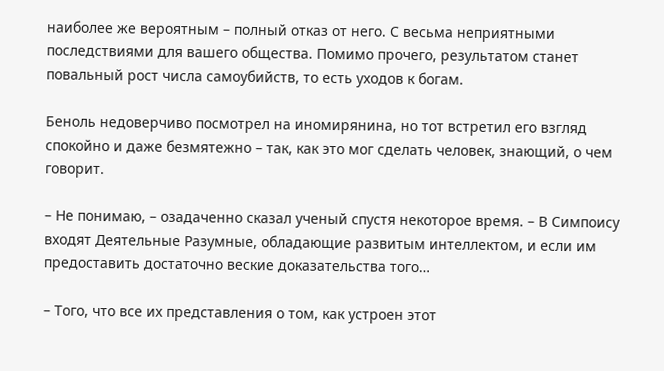наиболее же вероятным – полный отказ от него. С весьма неприятными последствиями для вашего общества. Помимо прочего, результатом станет повальный рост числа самоубийств, то есть уходов к богам.

Беноль недоверчиво посмотрел на иномирянина, но тот встретил его взгляд спокойно и даже безмятежно – так, как это мог сделать человек, знающий, о чем говорит.

– Не понимаю, – озадаченно сказал ученый спустя некоторое время. – В Симпоису входят Деятельные Разумные, обладающие развитым интеллектом, и если им предоставить достаточно веские доказательства того…

– Того, что все их представления о том, как устроен этот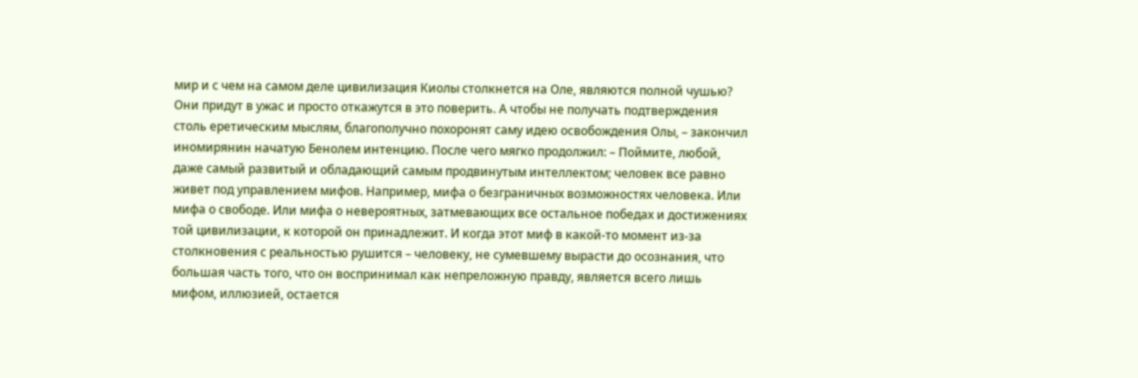мир и с чем на самом деле цивилизация Киолы столкнется на Оле, являются полной чушью? Они придут в ужас и просто откажутся в это поверить. А чтобы не получать подтверждения столь еретическим мыслям, благополучно похоронят саму идею освобождения Олы, – закончил иномирянин начатую Бенолем интенцию. После чего мягко продолжил: – Поймите, любой, даже самый развитый и обладающий самым продвинутым интеллектом; человек все равно живет под управлением мифов. Например, мифа о безграничных возможностях человека. Или мифа о свободе. Или мифа о невероятных, затмевающих все остальное победах и достижениях той цивилизации, к которой он принадлежит. И когда этот миф в какой-то момент из-за столкновения с реальностью рушится – человеку, не сумевшему вырасти до осознания, что большая часть того, что он воспринимал как непреложную правду, является всего лишь мифом, иллюзией, остается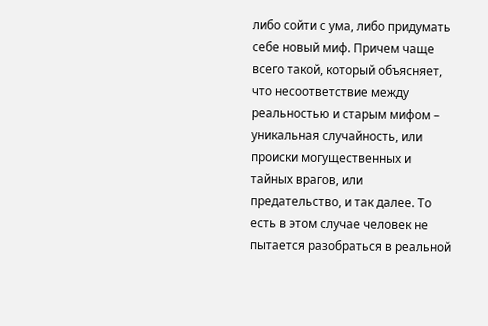либо сойти с ума, либо придумать себе новый миф. Причем чаще всего такой, который объясняет, что несоответствие между реальностью и старым мифом – уникальная случайность, или происки могущественных и тайных врагов, или предательство, и так далее. То есть в этом случае человек не пытается разобраться в реальной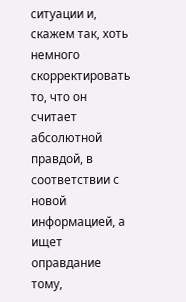ситуации и, скажем так, хоть немного скорректировать то, что он считает абсолютной правдой, в соответствии с новой информацией, а ищет оправдание тому,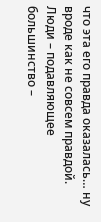что эта его правда оказалась… ну вроде как не совсем правдой. Люди – подавляющее большинство –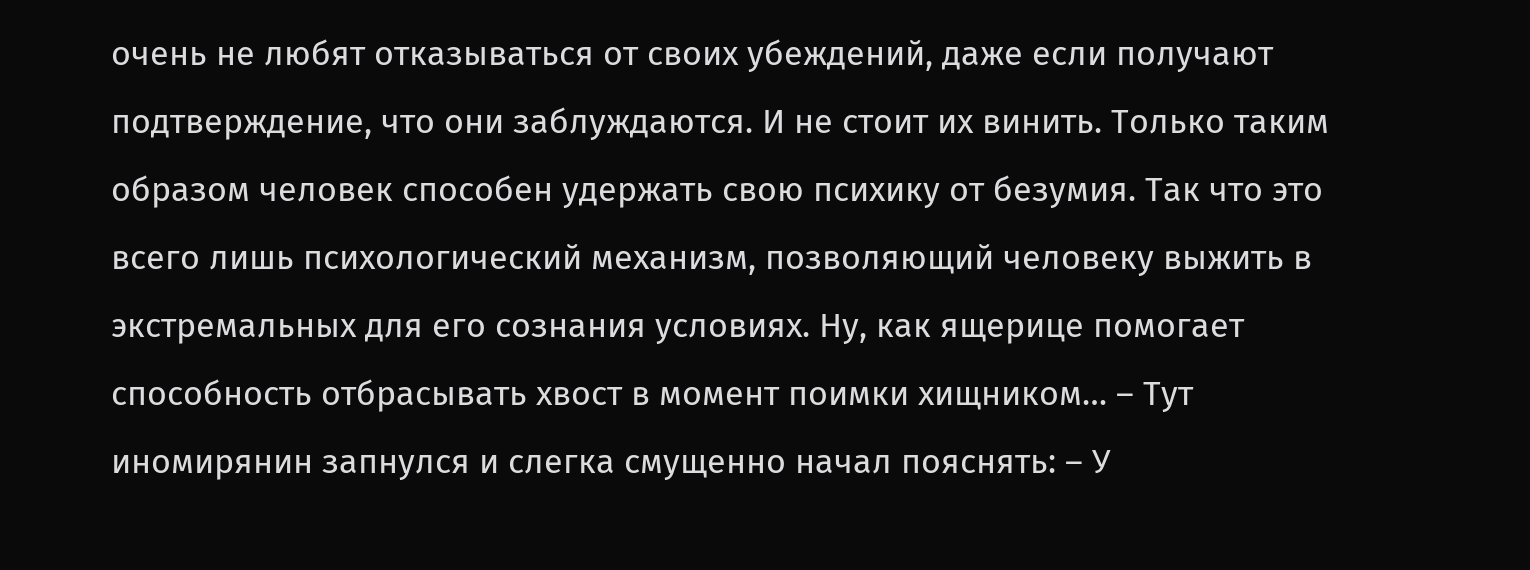очень не любят отказываться от своих убеждений, даже если получают подтверждение, что они заблуждаются. И не стоит их винить. Только таким образом человек способен удержать свою психику от безумия. Так что это всего лишь психологический механизм, позволяющий человеку выжить в экстремальных для его сознания условиях. Ну, как ящерице помогает способность отбрасывать хвост в момент поимки хищником… – Тут иномирянин запнулся и слегка смущенно начал пояснять: – У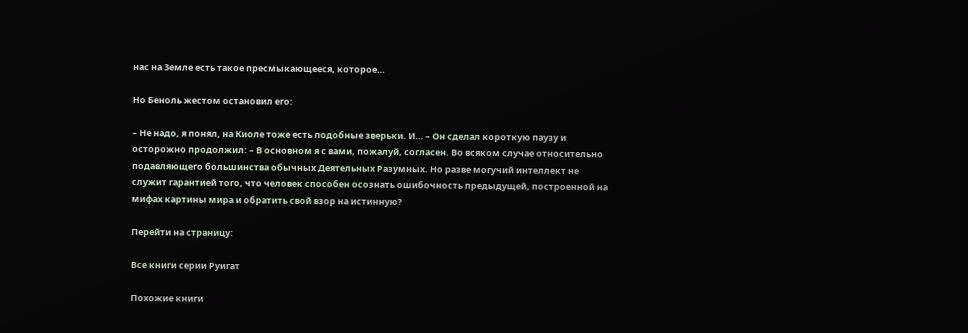нас на Земле есть такое пресмыкающееся, которое…

Но Беноль жестом остановил его:

– Не надо, я понял, на Киоле тоже есть подобные зверьки. И… – Он сделал короткую паузу и осторожно продолжил: – В основном я с вами, пожалуй, согласен. Во всяком случае относительно подавляющего большинства обычных Деятельных Разумных. Но разве могучий интеллект не служит гарантией того, что человек способен осознать ошибочность предыдущей, построенной на мифах картины мира и обратить свой взор на истинную?

Перейти на страницу:

Все книги серии Руигат

Похожие книги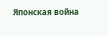Японская война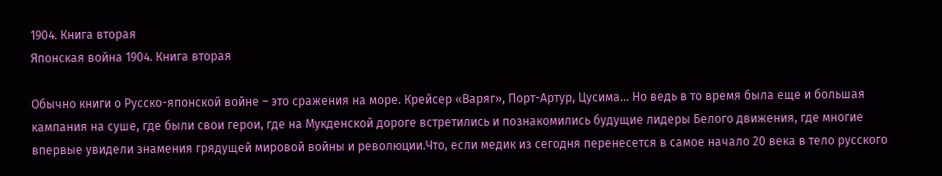1904. Книга вторая
Японская война 1904. Книга вторая

Обычно книги о Русско-японской войне – это сражения на море. Крейсер «Варяг», Порт-Артур, Цусима… Но ведь в то время была еще и большая кампания на суше, где были свои герои, где на Мукденской дороге встретились и познакомились будущие лидеры Белого движения, где многие впервые увидели знамения грядущей мировой войны и революции.Что, если медик из сегодня перенесется в самое начало 20 века в тело русского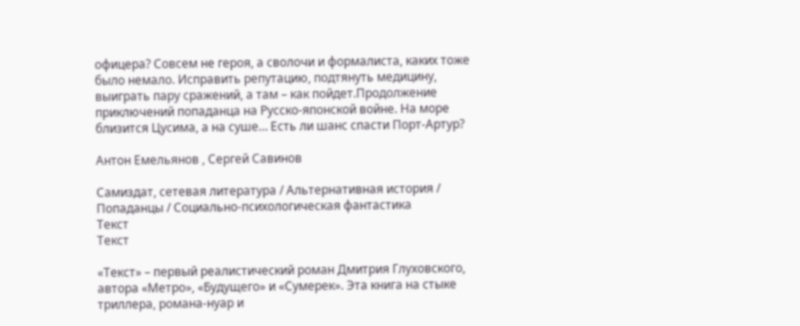офицера? Совсем не героя, а сволочи и формалиста, каких тоже было немало. Исправить репутацию, подтянуть медицину, выиграть пару сражений, а там – как пойдет.Продолжение приключений попаданца на Русско-японской войне. На море близится Цусима, а на суше… Есть ли шанс спасти Порт-Артур?

Антон Емельянов , Сергей Савинов

Самиздат, сетевая литература / Альтернативная история / Попаданцы / Социально-психологическая фантастика
Текст
Текст

«Текст» – первый реалистический роман Дмитрия Глуховского, автора «Метро», «Будущего» и «Сумерек». Эта книга на стыке триллера, романа-нуар и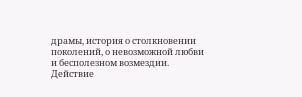драмы, история о столкновении поколений, о невозможной любви и бесполезном возмездии. Действие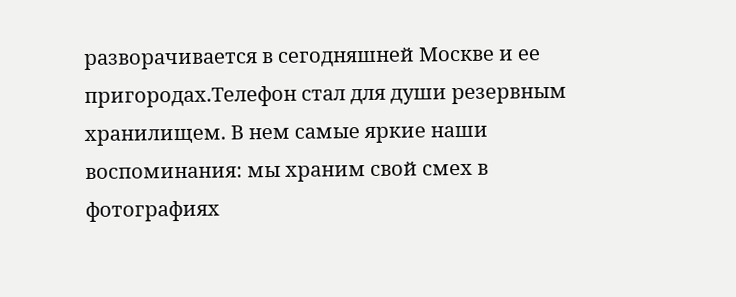разворачивается в сегодняшней Москве и ее пригородах.Телефон стал для души резервным хранилищем. В нем самые яркие наши воспоминания: мы храним свой смех в фотографиях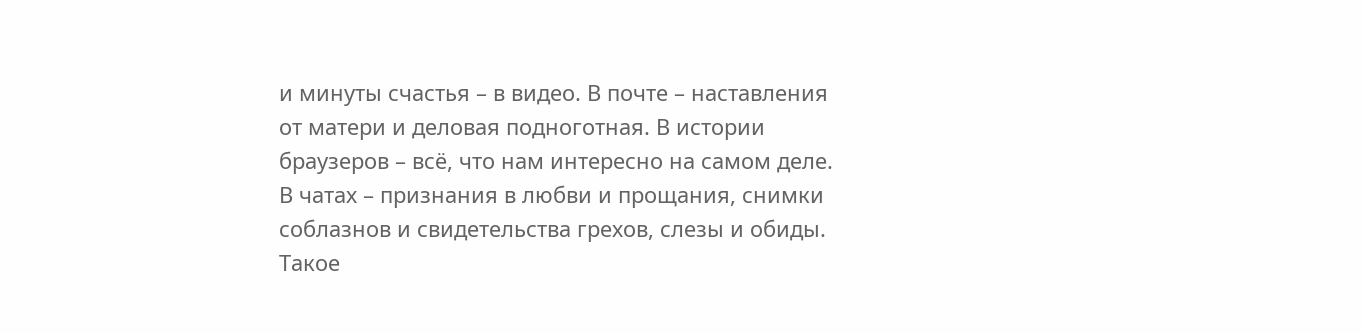и минуты счастья – в видео. В почте – наставления от матери и деловая подноготная. В истории браузеров – всё, что нам интересно на самом деле. В чатах – признания в любви и прощания, снимки соблазнов и свидетельства грехов, слезы и обиды. Такое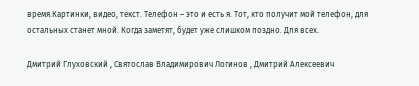время.Картинки, видео, текст. Телефон – это и есть я. Тот, кто получит мой телефон, для остальных станет мной. Когда заметят, будет уже слишком поздно. Для всех.

Дмитрий Глуховский , Святослав Владимирович Логинов , Дмитрий Алексеевич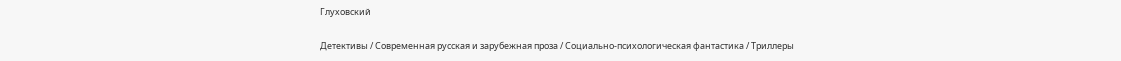Глуховский

Детективы / Современная русская и зарубежная проза / Социально-психологическая фантастика / Триллеры